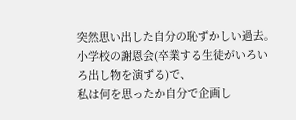突然思い出した自分の恥ずかしい過去。
小学校の謝恩会(卒業する生徒がいろいろ出し物を演ずる)で、
私は何を思ったか自分で企画し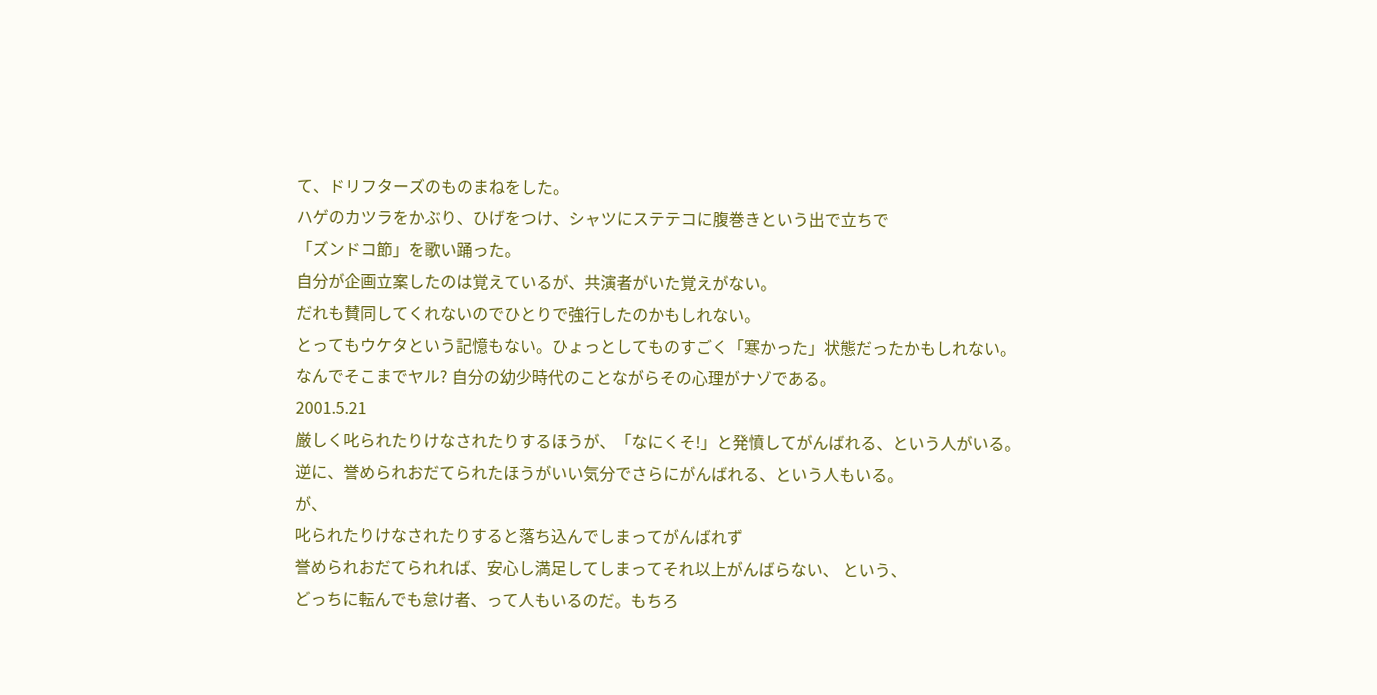て、ドリフターズのものまねをした。
ハゲのカツラをかぶり、ひげをつけ、シャツにステテコに腹巻きという出で立ちで
「ズンドコ節」を歌い踊った。
自分が企画立案したのは覚えているが、共演者がいた覚えがない。
だれも賛同してくれないのでひとりで強行したのかもしれない。
とってもウケタという記憶もない。ひょっとしてものすごく「寒かった」状態だったかもしれない。
なんでそこまでヤル? 自分の幼少時代のことながらその心理がナゾである。
2001.5.21
厳しく叱られたりけなされたりするほうが、「なにくそ!」と発憤してがんばれる、という人がいる。
逆に、誉められおだてられたほうがいい気分でさらにがんばれる、という人もいる。
が、
叱られたりけなされたりすると落ち込んでしまってがんばれず
誉められおだてられれば、安心し満足してしまってそれ以上がんばらない、 という、
どっちに転んでも怠け者、って人もいるのだ。もちろ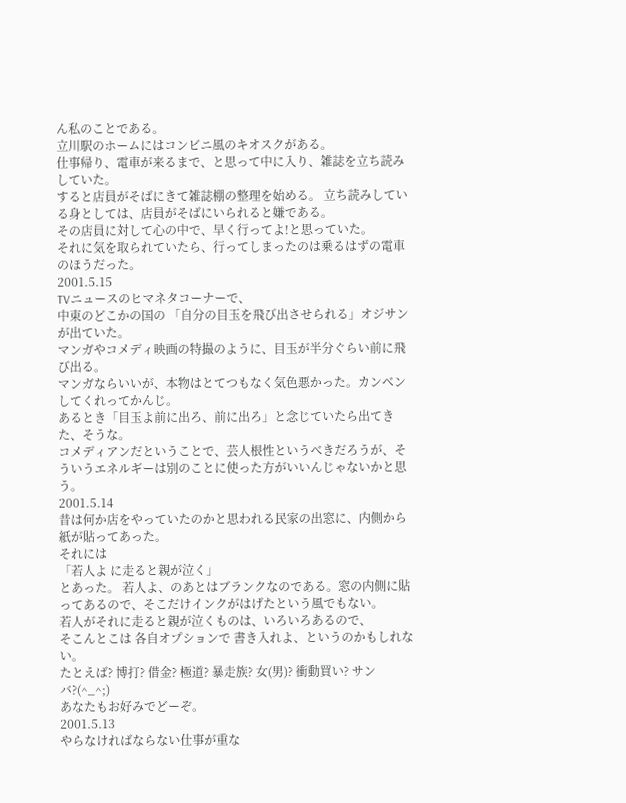ん私のことである。
立川駅のホームにはコンビニ風のキオスクがある。
仕事帰り、電車が来るまで、と思って中に入り、雑誌を立ち読みしていた。
すると店員がそばにきて雑誌棚の整理を始める。 立ち読みしている身としては、店員がそばにいられると嫌である。
その店員に対して心の中で、早く行ってよ!と思っていた。
それに気を取られていたら、行ってしまったのは乗るはずの電車のほうだった。
2001.5.15
TVニュースのヒマネタコーナーで、
中東のどこかの国の 「自分の目玉を飛び出させられる」オジサンが出ていた。
マンガやコメディ映画の特撮のように、目玉が半分ぐらい前に飛び出る。
マンガならいいが、本物はとてつもなく気色悪かった。カンベンしてくれってかんじ。
あるとき「目玉よ前に出ろ、前に出ろ」と念じていたら出てきた、そうな。
コメディアンだということで、芸人根性というべきだろうが、そういうエネルギーは別のことに使った方がいいんじゃないかと思う。
2001.5.14
昔は何か店をやっていたのかと思われる民家の出窓に、内側から紙が貼ってあった。
それには
「若人よ に走ると親が泣く」
とあった。 若人よ、のあとはブランクなのである。窓の内側に貼ってあるので、そこだけインクがはげたという風でもない。
若人がそれに走ると親が泣くものは、いろいろあるので、
そこんとこは 各自オプションで 書き入れよ、というのかもしれない。
たとえば? 博打? 借金? 極道? 暴走族? 女(男)? 衝動買い? サンバ?(^_^;)
あなたもお好みでどーぞ。
2001.5.13
やらなければならない仕事が重な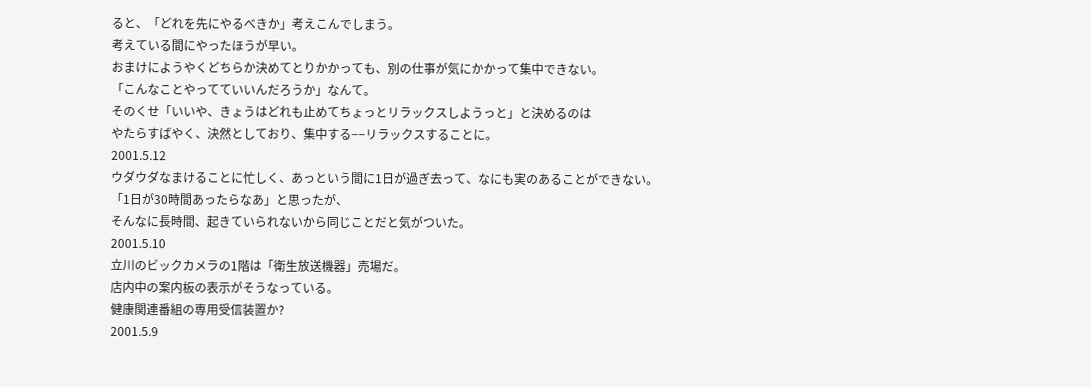ると、「どれを先にやるべきか」考えこんでしまう。
考えている間にやったほうが早い。
おまけにようやくどちらか決めてとりかかっても、別の仕事が気にかかって集中できない。
「こんなことやってていいんだろうか」なんて。
そのくせ「いいや、きょうはどれも止めてちょっとリラックスしようっと」と決めるのは
やたらすばやく、決然としており、集中する−−リラックスすることに。
2001.5.12
ウダウダなまけることに忙しく、あっという間に1日が過ぎ去って、なにも実のあることができない。
「1日が30時間あったらなあ」と思ったが、
そんなに長時間、起きていられないから同じことだと気がついた。
2001.5.10
立川のビックカメラの1階は「衛生放送機器」売場だ。
店内中の案内板の表示がそうなっている。
健康関連番組の専用受信装置か?
2001.5.9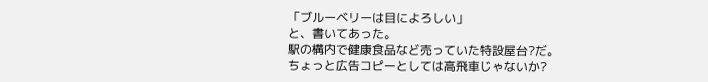「ブルーベリーは目によろしい」
と、書いてあった。
駅の構内で健康食品など売っていた特設屋台?だ。
ちょっと広告コピーとしては高飛車じゃないか?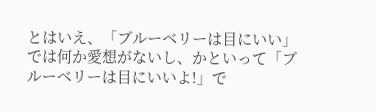とはいえ、「ブルーベリーは目にいい」では何か愛想がないし、かといって「ブルーベリーは目にいいよ!」で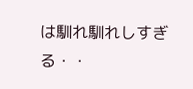は馴れ馴れしすぎる・・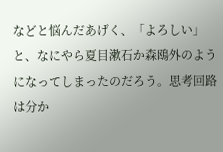などと悩んだあげく、「よろしい」と、なにやら夏目漱石か森鴎外のようになってしまったのだろう。思考回路は分か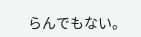らんでもない。